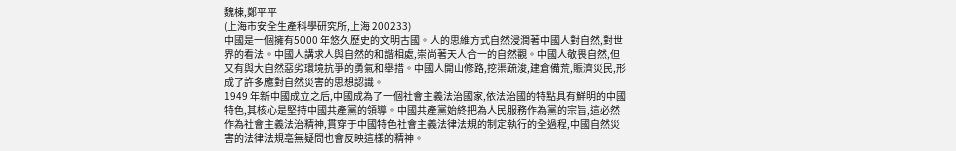魏棟,鄭平平
(上海市安全生產科學研究所,上海 200233)
中國是一個擁有5000 年悠久歷史的文明古國。人的思維方式自然浸潤著中國人對自然,對世界的看法。中國人講求人與自然的和諧相處,崇尚著天人合一的自然觀。中國人敬畏自然,但又有與大自然惡劣環境抗爭的勇氣和舉措。中國人開山修路,挖渠疏浚,建倉備荒,賑濟災民,形成了許多應對自然災害的思想認識。
1949 年新中國成立之后,中國成為了一個社會主義法治國家,依法治國的特點具有鮮明的中國特色,其核心是堅持中國共產黨的領導。中國共產黨始終把為人民服務作為黨的宗旨,這必然作為社會主義法治精神,貫穿于中國特色社會主義法律法規的制定執行的全過程,中國自然災害的法律法規亳無疑問也會反映這樣的精神。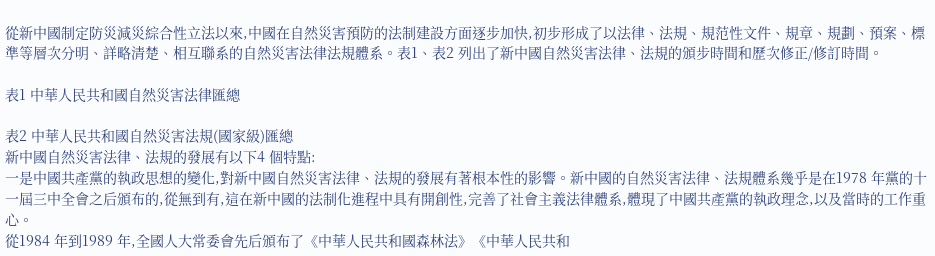從新中國制定防災減災綜合性立法以來,中國在自然災害預防的法制建設方面逐步加快,初步形成了以法律、法規、規范性文件、規章、規劃、預案、標準等層次分明、詳略清楚、相互聯系的自然災害法律法規體系。表1、表2 列出了新中國自然災害法律、法規的頒步時間和歷次修正/修訂時間。

表1 中華人民共和國自然災害法律匯總

表2 中華人民共和國自然災害法規(國家級)匯總
新中國自然災害法律、法規的發展有以下4 個特點:
一是中國共產黨的執政思想的變化,對新中國自然災害法律、法規的發展有著根本性的影響。新中國的自然災害法律、法規體系幾乎是在1978 年黨的十一屆三中全會之后頒布的,從無到有,這在新中國的法制化進程中具有開創性,完善了社會主義法律體系,體現了中國共產黨的執政理念,以及當時的工作重心。
從1984 年到1989 年,全國人大常委會先后頒布了《中華人民共和國森林法》《中華人民共和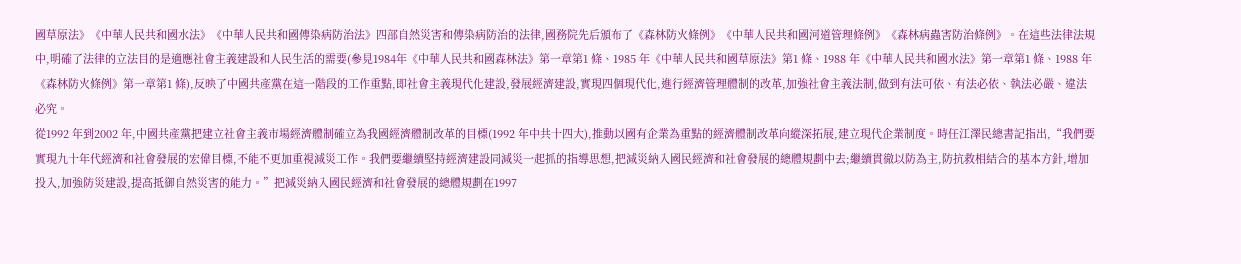國草原法》《中華人民共和國水法》《中華人民共和國傳染病防治法》四部自然災害和傳染病防治的法律,國務院先后頒布了《森林防火條例》《中華人民共和國河道管理條例》《森林病蟲害防治條例》。在這些法律法規中,明確了法律的立法目的是適應社會主義建設和人民生活的需要(參見1984年《中華人民共和國森林法》第一章第1 條、1985 年《中華人民共和國草原法》第1 條、1988 年《中華人民共和國水法》第一章第1 條、1988 年《森林防火條例》第一章第1 條),反映了中國共產黨在這一階段的工作重點,即社會主義現代化建設,發展經濟建設,實現四個現代化,進行經濟管理體制的改革,加強社會主義法制,做到有法可依、有法必依、執法必嚴、違法必究。
從1992 年到2002 年,中國共產黨把建立社會主義市場經濟體制確立為我國經濟體制改革的目標(1992 年中共十四大),推動以國有企業為重點的經濟體制改革向縱深拓展,建立現代企業制度。時任江澤民總書記指出,“我們要實現九十年代經濟和社會發展的宏偉目標,不能不更加重視減災工作。我們要繼續堅持經濟建設同減災一起抓的指導思想,把減災納入國民經濟和社會發展的總體規劃中去;繼續貫徹以防為主,防抗救相結合的基本方針,增加投入,加強防災建設,提高抵御自然災害的能力。”把減災納入國民經濟和社會發展的總體規劃在1997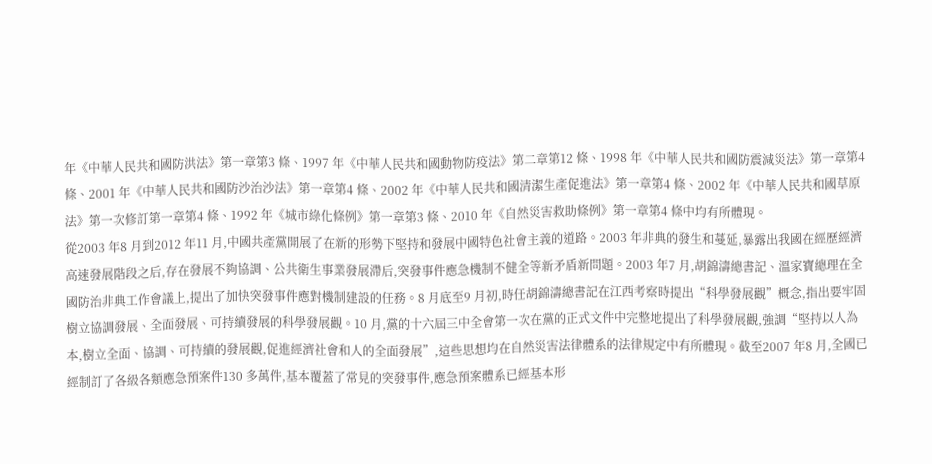年《中華人民共和國防洪法》第一章第3 條、1997 年《中華人民共和國動物防疫法》第二章第12 條、1998 年《中華人民共和國防震減災法》第一章第4 條、2001 年《中華人民共和國防沙治沙法》第一章第4 條、2002 年《中華人民共和國清潔生產促進法》第一章第4 條、2002 年《中華人民共和國草原法》第一次修訂第一章第4 條、1992 年《城市綠化條例》第一章第3 條、2010 年《自然災害救助條例》第一章第4 條中均有所體現。
從2003 年8 月到2012 年11 月,中國共產黨開展了在新的形勢下堅持和發展中國特色社會主義的道路。2003 年非典的發生和蔓延,暴露出我國在經歷經濟高速發展階段之后,存在發展不夠協調、公共衛生事業發展滯后,突發事件應急機制不健全等新矛盾新問題。2003 年7 月,胡錦濤總書記、溫家寶總理在全國防治非典工作會議上,提出了加快突發事件應對機制建設的任務。8 月底至9 月初,時任胡錦濤總書記在江西考察時提出“科學發展觀”概念,指出要牢固樹立協調發展、全面發展、可持續發展的科學發展觀。10 月,黨的十六屆三中全會第一次在黨的正式文件中完整地提出了科學發展觀,強調“堅持以人為本,樹立全面、協調、可持續的發展觀,促進經濟社會和人的全面發展”,這些思想均在自然災害法律體系的法律規定中有所體現。截至2007 年8 月,全國已經制訂了各級各類應急預案件130 多萬件,基本覆蓋了常見的突發事件,應急預案體系已經基本形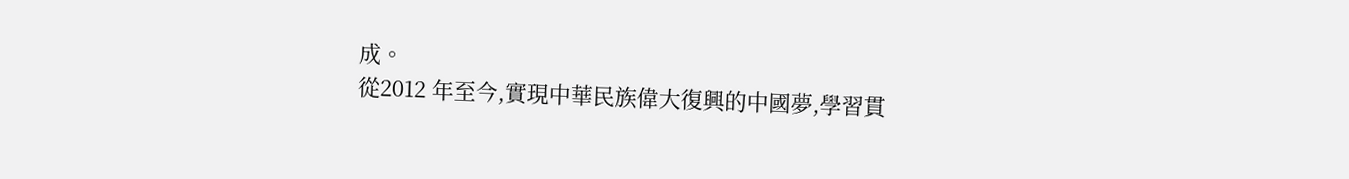成。
從2012 年至今,實現中華民族偉大復興的中國夢,學習貫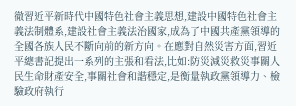徹習近平新時代中國特色社會主義思想,建設中國特色社會主義法制體系,建設社會主義法治國家,成為了中國共產黨領導的全國各族人民不斷向前的新方向。在應對自然災害方面,習近平總書記提出一系列的主張和看法,比如:防災減災救災事關人民生命財產安全,事關社會和諧穩定,是衡量執政黨領導力、檢驗政府執行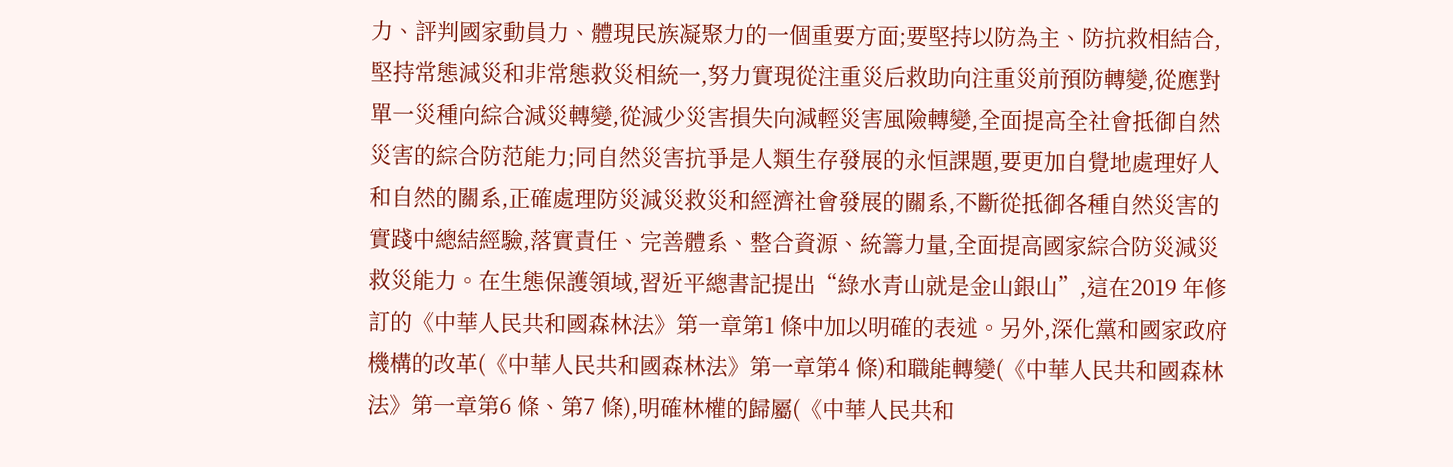力、評判國家動員力、體現民族凝聚力的一個重要方面;要堅持以防為主、防抗救相結合,堅持常態減災和非常態救災相統一,努力實現從注重災后救助向注重災前預防轉變,從應對單一災種向綜合減災轉變,從減少災害損失向減輕災害風險轉變,全面提高全社會抵御自然災害的綜合防范能力;同自然災害抗爭是人類生存發展的永恒課題,要更加自覺地處理好人和自然的關系,正確處理防災減災救災和經濟社會發展的關系,不斷從抵御各種自然災害的實踐中總結經驗,落實責任、完善體系、整合資源、統籌力量,全面提高國家綜合防災減災救災能力。在生態保護領域,習近平總書記提出“綠水青山就是金山銀山”,這在2019 年修訂的《中華人民共和國森林法》第一章第1 條中加以明確的表述。另外,深化黨和國家政府機構的改革(《中華人民共和國森林法》第一章第4 條)和職能轉變(《中華人民共和國森林法》第一章第6 條、第7 條),明確林權的歸屬(《中華人民共和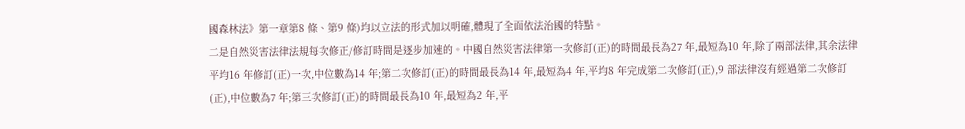國森林法》第一章第8 條、第9 條)均以立法的形式加以明確,體現了全面依法治國的特點。
二是自然災害法律法規每次修正/修訂時間是逐步加速的。中國自然災害法律第一次修訂(正)的時間最長為27 年,最短為10 年,除了兩部法律,其余法律平均16 年修訂(正)一次,中位數為14 年;第二次修訂(正)的時間最長為14 年,最短為4 年,平均8 年完成第二次修訂(正),9 部法律沒有經過第二次修訂(正),中位數為7 年;第三次修訂(正)的時間最長為10 年,最短為2 年,平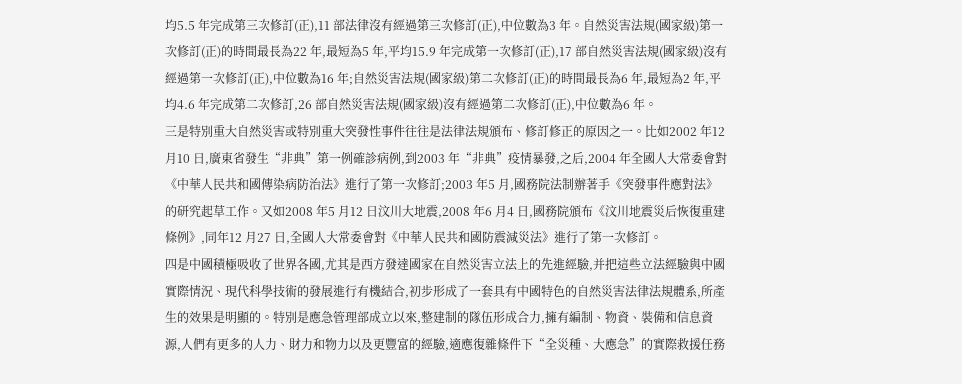均5.5 年完成第三次修訂(正),11 部法律沒有經過第三次修訂(正),中位數為3 年。自然災害法規(國家級)第一次修訂(正)的時間最長為22 年,最短為5 年,平均15.9 年完成第一次修訂(正),17 部自然災害法規(國家級)沒有經過第一次修訂(正),中位數為16 年;自然災害法規(國家級)第二次修訂(正)的時間最長為6 年,最短為2 年,平均4.6 年完成第二次修訂,26 部自然災害法規(國家級)沒有經過第二次修訂(正),中位數為6 年。
三是特別重大自然災害或特別重大突發性事件往往是法律法規頒布、修訂修正的原因之一。比如2002 年12 月10 日,廣東省發生“非典”第一例確診病例,到2003 年“非典”疫情暴發,之后,2004 年全國人大常委會對《中華人民共和國傳染病防治法》進行了第一次修訂;2003 年5 月,國務院法制辦著手《突發事件應對法》的研究起草工作。又如2008 年5 月12 日汶川大地震,2008 年6 月4 日,國務院頒布《汶川地震災后恢復重建條例》,同年12 月27 日,全國人大常委會對《中華人民共和國防震減災法》進行了第一次修訂。
四是中國積極吸收了世界各國,尤其是西方發達國家在自然災害立法上的先進經驗,并把這些立法經驗與中國實際情況、現代科學技術的發展進行有機結合,初步形成了一套具有中國特色的自然災害法律法規體系,所產生的效果是明顯的。特別是應急管理部成立以來,整建制的隊伍形成合力,擁有編制、物資、裝備和信息資源,人們有更多的人力、財力和物力以及更豐富的經驗,適應復雜條件下“全災種、大應急”的實際救援任務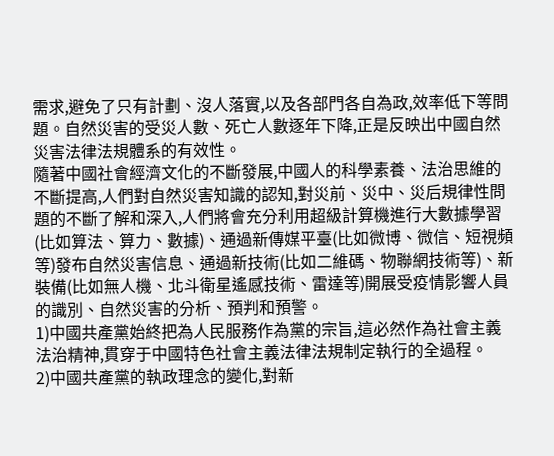需求,避免了只有計劃、沒人落實,以及各部門各自為政,效率低下等問題。自然災害的受災人數、死亡人數逐年下降,正是反映出中國自然災害法律法規體系的有效性。
隨著中國社會經濟文化的不斷發展,中國人的科學素養、法治思維的不斷提高,人們對自然災害知識的認知,對災前、災中、災后規律性問題的不斷了解和深入,人們將會充分利用超級計算機進行大數據學習(比如算法、算力、數據)、通過新傳媒平臺(比如微博、微信、短視頻等)發布自然災害信息、通過新技術(比如二維碼、物聯網技術等)、新裝備(比如無人機、北斗衛星遙感技術、雷達等)開展受疫情影響人員的識別、自然災害的分析、預判和預警。
1)中國共產黨始終把為人民服務作為黨的宗旨,這必然作為社會主義法治精神,貫穿于中國特色社會主義法律法規制定執行的全過程。
2)中國共產黨的執政理念的變化,對新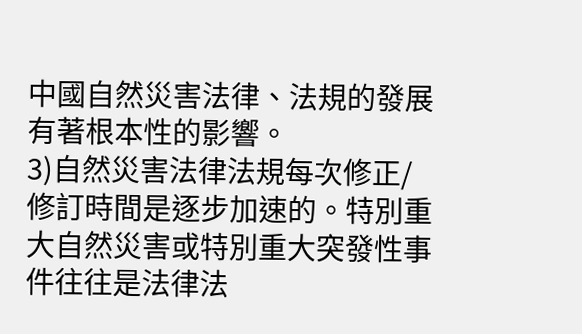中國自然災害法律、法規的發展有著根本性的影響。
3)自然災害法律法規每次修正/修訂時間是逐步加速的。特別重大自然災害或特別重大突發性事件往往是法律法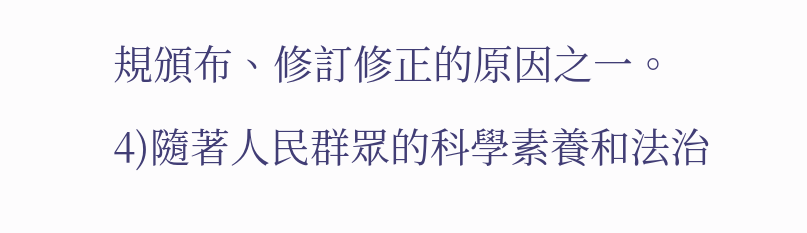規頒布、修訂修正的原因之一。
4)隨著人民群眾的科學素養和法治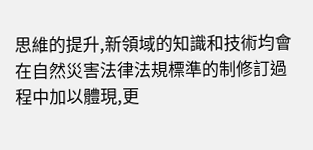思維的提升,新領域的知識和技術均會在自然災害法律法規標準的制修訂過程中加以體現,更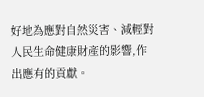好地為應對自然災害、減輕對人民生命健康財產的影響,作出應有的貢獻。